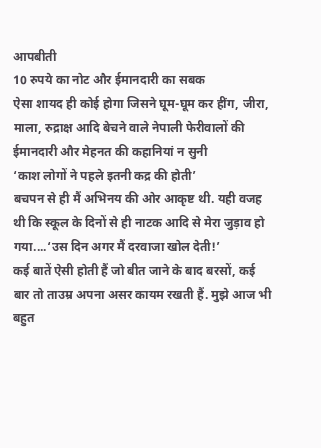आपबीती
10 रुपये का नोट और ईमानदारी का सबक
ऐसा शायद ही कोई होगा जिसने घूम-घूम कर हींग, जीरा, माला, रुद्राक्ष आदि बेचने वाले नेपाली फेरीवालों की ईमानदारी और मेहनत की कहानियां न सुनी
‘काश लोगों ने पहले इतनी कद्र की होती’
बचपन से ही मैं अभिनय की ओर आकृष्ट थी. यही वजह थी कि स्कूल के दिनों से ही नाटक आदि से मेरा जुड़ाव हो गया....‘उस दिन अगर मैं दरवाजा खोल देती!’
कई बातें ऐसी होती हैं जो बीत जाने के बाद बरसों, कई बार तो ताउम्र अपना असर कायम रखती हैं. मुझे आज भी बहुत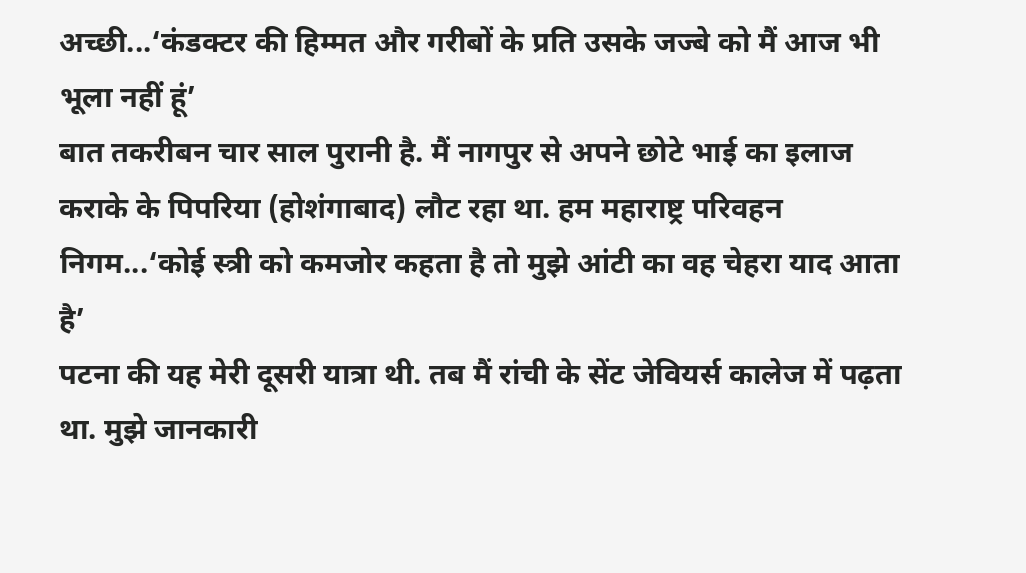अच्छी...‘कंडक्टर की हिम्मत और गरीबों के प्रति उसके जज्बे को मैं आज भी भूला नहीं हूं’
बात तकरीबन चार साल पुरानी है. मैं नागपुर से अपने छोटे भाई का इलाज कराके के पिपरिया (होशंगाबाद) लौट रहा था. हम महाराष्ट्र परिवहन निगम...‘कोई स्त्री को कमजोर कहता है तो मुझे आंटी का वह चेहरा याद आता है’
पटना की यह मेरी दूसरी यात्रा थी. तब मैं रांची के सेंट जेवियर्स कालेज में पढ़ता था. मुझे जानकारी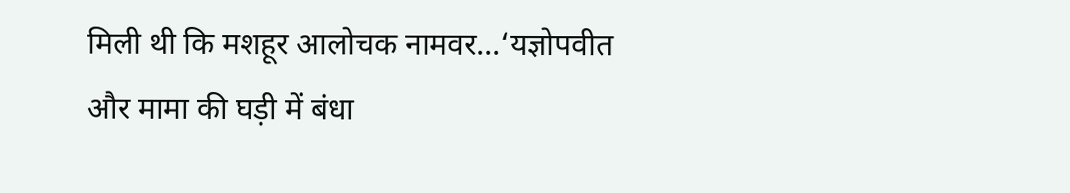मिली थी कि मशहूर आलोचक नामवर...‘यज्ञोपवीत और मामा की घड़ी में बंधा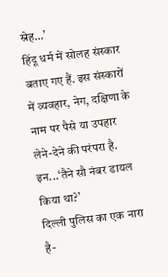स्नेह...’
हिंदू धर्म में सोलह संस्कार बताए गए हैं. इस संस्कारों में व्यवहार, नेग, दक्षिणा के नाम पर पैसे या उपहार लेने-देने की परंपरा है. इन...‘तैने सौ नंबर डायल किया था?’
दिल्ली पुलिस का एक नारा है-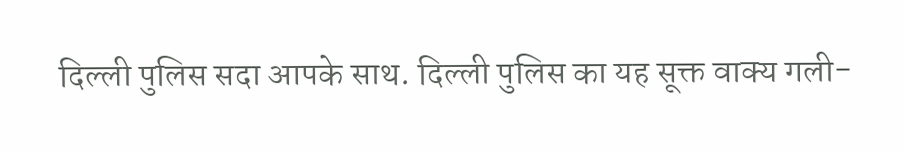दिल्ली पुलिस सदा आपके साथ. दिल्ली पुलिस का यह सूक्त वाक्य गली-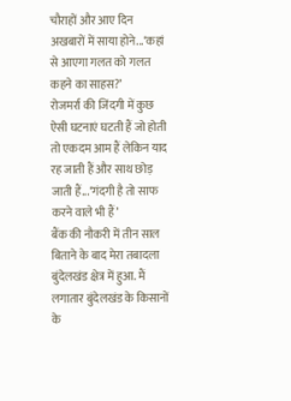चौराहों और आए दिन अखबारों में साया होने...‘कहां से आएगा गलत को गलत कहने का साहस?’
रोजमर्रा की जिंदगी में कुछ ऐसी घटनाएं घटती हैं जो होती तो एकदम आम हैं लेकिन याद रह जाती हैं और साथ छोड़ जाती हैं...‘गंदगी है तो साफ करने वाले भी हैं’
बैंक की नौकरी में तीन साल बिताने के बाद मेरा तबादला बुंदेलखंड क्षेत्र में हुआ. मैं लगातार बुंदेलखंड के किसानों के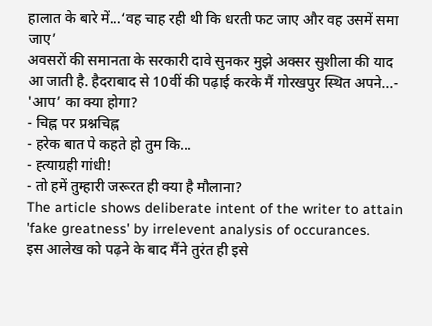हालात के बारे में...‘वह चाह रही थी कि धरती फट जाए और वह उसमें समा जाए’
अवसरों की समानता के सरकारी दावे सुनकर मुझे अक्सर सुशीला की याद आ जाती है. हैदराबाद से 10वीं की पढ़ाई करके मैं गोरखपुर स्थित अपने...- 'आप’ का क्या होगा?
- चिह्न पर प्रश्नचिह्न
- हरेक बात पे कहते हो तुम कि...
- ह्त्याग्रही गांधी!
- तो हमें तुम्हारी जरूरत ही क्या है मौलाना?
The article shows deliberate intent of the writer to attain 'fake greatness' by irrelevent analysis of occurances.
इस आलेख को पढ़ने के बाद मैंने तुरंत ही इसे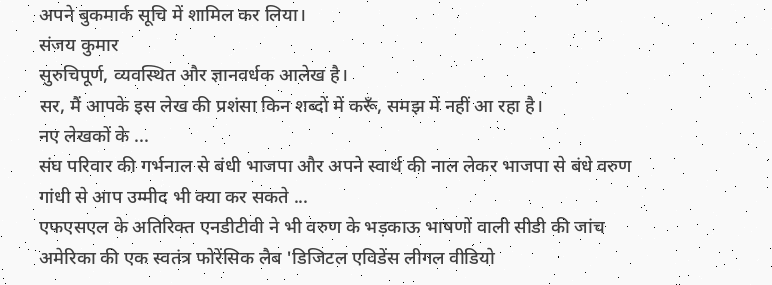अपने बुकमार्क सूचि में शामिल कर लिया।
संजय कुमार
सुरुचिपूर्ण, व्यवस्थित और ज्ञानवर्धक आलेख है।
सर, मैं आपके इस लेख की प्रशंसा किन शब्दों में करूँ, समझ में नहीं आ रहा है।
नए लेखकों के ...
संघ परिवार की गर्भनाल से बंधी भाजपा और अपने स्वार्थ की नाल लेकर भाजपा से बंधे वरुण गांधी से आप उम्मीद भी क्या कर सकते ...
एफएसएल के अतिरिक्त एनडीटीवी ने भी वरुण के भड़काऊ भाषणों वाली सीडी की जांच अमेरिका की एक स्वतंत्र फोरेंसिक लैब 'डिजिटल एविडेंस लीगल वीडियो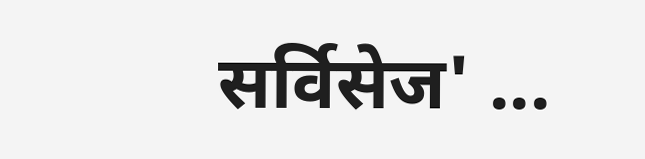सर्विसेज' ...